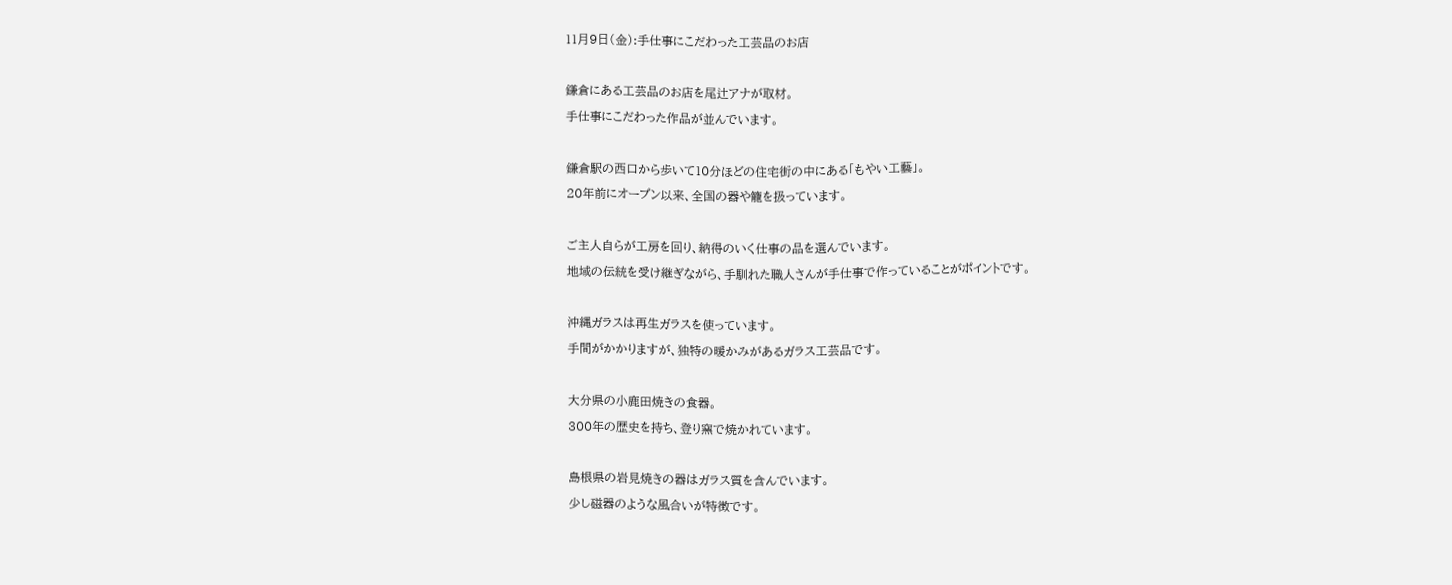11月9日(金):手仕事にこだわった工芸品のお店

鎌倉にある工芸品のお店を尾辻アナが取材。
手仕事にこだわった作品が並んでいます。

鎌倉駅の西口から歩いて10分ほどの住宅街の中にある「もやい工藝」。
20年前にオープン以来、全国の器や籠を扱っています。

ご主人自らが工房を回り、納得のいく仕事の品を選んでいます。
地域の伝統を受け継ぎながら、手馴れた職人さんが手仕事で作っていることがポイントです。

沖縄ガラスは再生ガラスを使っています。
手間がかかりますが、独特の暖かみがあるガラス工芸品です。

大分県の小鹿田焼きの食器。
300年の歴史を持ち、登り窯で焼かれています。

島根県の岩見焼きの器はガラス質を含んでいます。
少し磁器のような風合いが特徴です。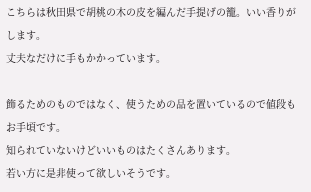こちらは秋田県で胡桃の木の皮を編んだ手提げの籠。いい香りがします。
丈夫なだけに手もかかっています。

飾るためのものではなく、使うための品を置いているので値段もお手頃です。
知られていないけどいいものはたくさんあります。
若い方に是非使って欲しいそうです。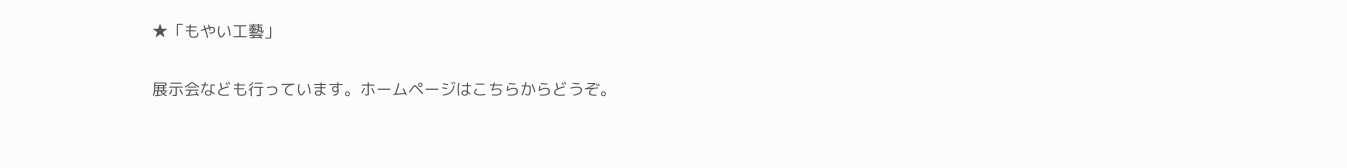★「もやい工藝」

展示会なども行っています。ホームページはこちらからどうぞ。